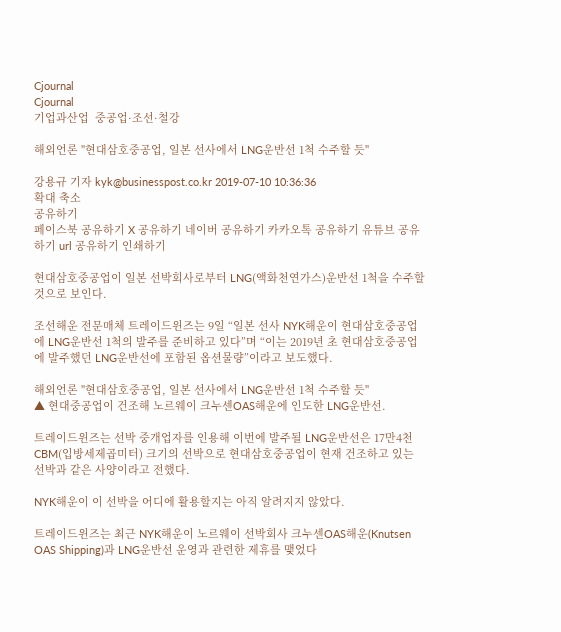Cjournal
Cjournal
기업과산업  중공업·조선·철강

해외언론 "현대삼호중공업, 일본 선사에서 LNG운반선 1척 수주할 듯"

강용규 기자 kyk@businesspost.co.kr 2019-07-10 10:36:36
확대 축소
공유하기
페이스북 공유하기 X 공유하기 네이버 공유하기 카카오톡 공유하기 유튜브 공유하기 url 공유하기 인쇄하기

현대삼호중공업이 일본 선박회사로부터 LNG(액화천연가스)운반선 1척을 수주할 것으로 보인다.

조선해운 전문매체 트레이드윈즈는 9일 “일본 선사 NYK해운이 현대삼호중공업에 LNG운반선 1척의 발주를 준비하고 있다”며 “이는 2019년 초 현대삼호중공업에 발주했던 LNG운반선에 포함된 옵션물량”이라고 보도했다.

해외언론 "현대삼호중공업, 일본 선사에서 LNG운반선 1척 수주할 듯"
▲ 현대중공업이 건조해 노르웨이 크누센OAS해운에 인도한 LNG운반선.

트레이드윈즈는 선박 중개업자를 인용해 이번에 발주될 LNG운반선은 17만4천 CBM(입방세제곱미터) 크기의 선박으로 현대삼호중공업이 현재 건조하고 있는 선박과 같은 사양이라고 전했다.

NYK해운이 이 선박을 어디에 활용할지는 아직 알려지지 않았다.

트레이드윈즈는 최근 NYK해운이 노르웨이 선박회사 크누센OAS해운(Knutsen OAS Shipping)과 LNG운반선 운영과 관련한 제휴를 맺었다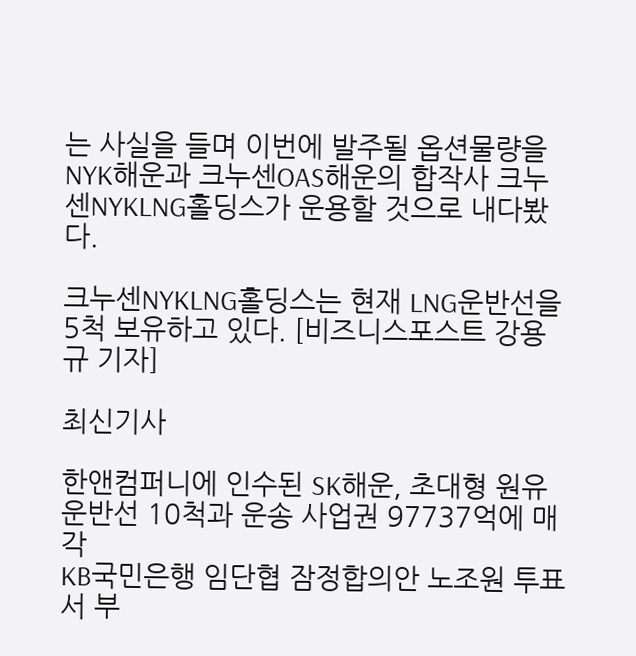는 사실을 들며 이번에 발주될 옵션물량을 NYK해운과 크누센OAS해운의 합작사 크누센NYKLNG홀딩스가 운용할 것으로 내다봤다.

크누센NYKLNG홀딩스는 현재 LNG운반선을 5척 보유하고 있다. [비즈니스포스트 강용규 기자]

최신기사

한앤컴퍼니에 인수된 SK해운, 초대형 원유 운반선 10척과 운송 사업권 97737억에 매각
KB국민은행 임단협 잠정합의안 노조원 투표서 부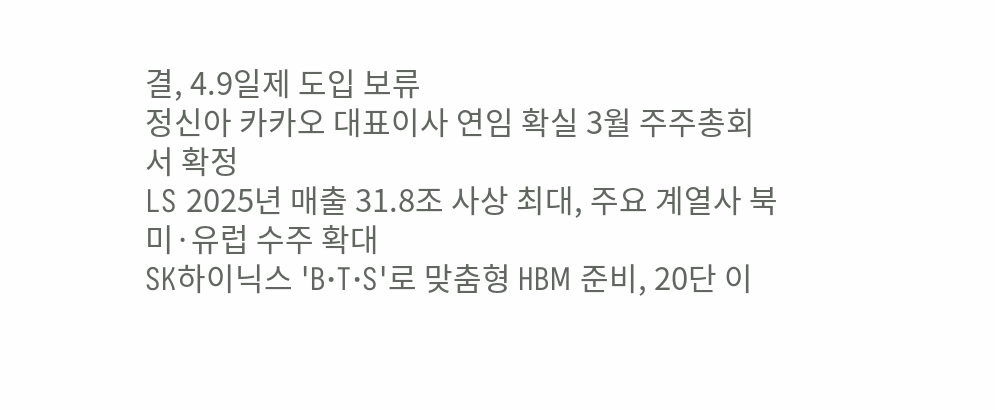결, 4.9일제 도입 보류
정신아 카카오 대표이사 연임 확실 3월 주주총회서 확정
LS 2025년 매출 31.8조 사상 최대, 주요 계열사 북미·유럽 수주 확대
SK하이닉스 'B·T·S'로 맞춤형 HBM 준비, 20단 이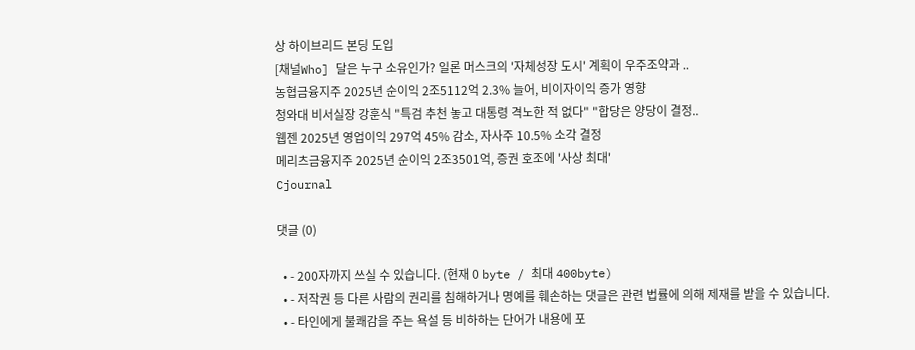상 하이브리드 본딩 도입
[채널Who] 달은 누구 소유인가? 일론 머스크의 '자체성장 도시' 계획이 우주조약과 ..
농협금융지주 2025년 순이익 2조5112억 2.3% 늘어, 비이자이익 증가 영향
청와대 비서실장 강훈식 "특검 추천 놓고 대통령 격노한 적 없다" "합당은 양당이 결정..
웹젠 2025년 영업이익 297억 45% 감소, 자사주 10.5% 소각 결정
메리츠금융지주 2025년 순이익 2조3501억, 증권 호조에 '사상 최대'
Cjournal

댓글 (0)

  • - 200자까지 쓰실 수 있습니다. (현재 0 byte / 최대 400byte)
  • - 저작권 등 다른 사람의 권리를 침해하거나 명예를 훼손하는 댓글은 관련 법률에 의해 제재를 받을 수 있습니다.
  • - 타인에게 불쾌감을 주는 욕설 등 비하하는 단어가 내용에 포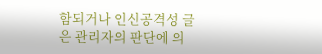함되거나 인신공격성 글은 관리자의 판단에 의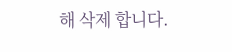해 삭제 합니다.